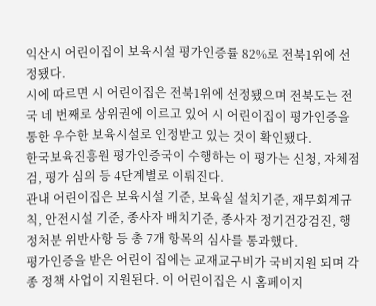익산시 어린이집이 보육시설 평가인증률 82%로 전북1위에 선정됐다.
시에 따르면 시 어린이집은 전북1위에 선정됐으며 전북도는 전국 네 번째로 상위권에 이르고 있어 시 어린이집이 평가인증을 통한 우수한 보육시설로 인정받고 있는 것이 확인됐다.
한국보육진흥원 평가인증국이 수행하는 이 평가는 신청, 자체점검, 평가 심의 등 4단계별로 이뤄진다.
관내 어린이집은 보육시설 기준, 보육실 설치기준, 재무회계규칙, 안전시설 기준, 종사자 배치기준, 종사자 정기건강검진, 행정처분 위반사항 등 총 7개 항목의 심사를 통과했다.
평가인증을 받은 어린이 집에는 교재교구비가 국비지원 되며 각종 정책 사업이 지원된다. 이 어린이집은 시 홈페이지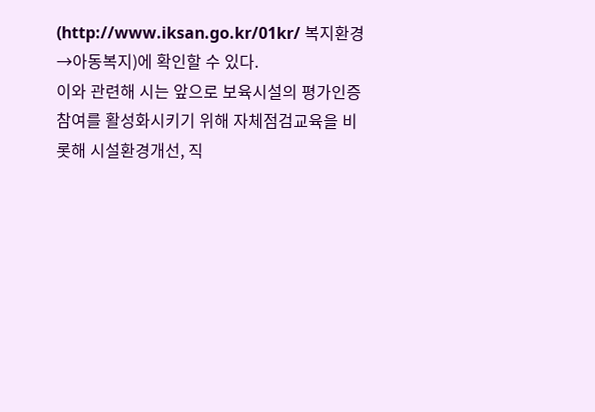(http://www.iksan.go.kr/01kr/ 복지환경→아동복지)에 확인할 수 있다.
이와 관련해 시는 앞으로 보육시설의 평가인증 참여를 활성화시키기 위해 자체점검교육을 비롯해 시설환경개선, 직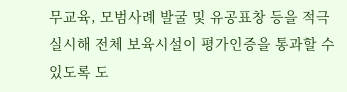무교육, 모범사례 발굴 및 유공표창 등을 적극 실시해 전체 보육시설이 평가인증을 통과할 수 있도록 도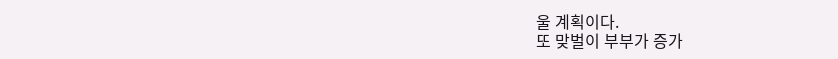울 계획이다.
또 맞벌이 부부가 증가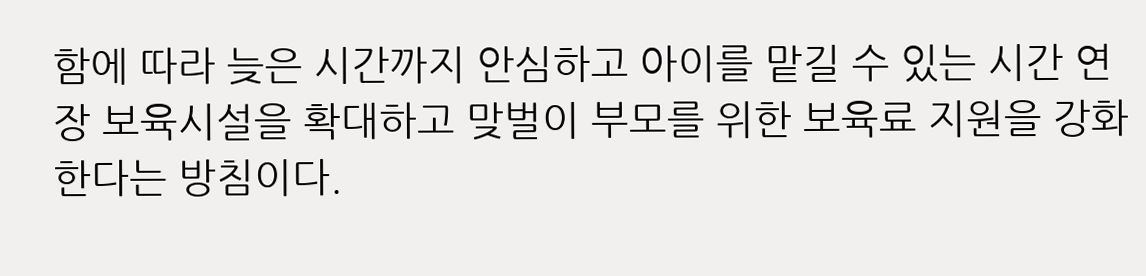함에 따라 늦은 시간까지 안심하고 아이를 맡길 수 있는 시간 연장 보육시설을 확대하고 맞벌이 부모를 위한 보육료 지원을 강화한다는 방침이다.